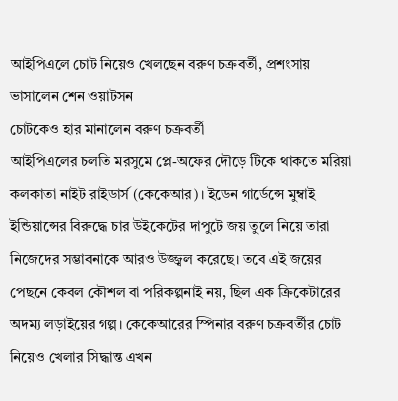আইপিএলে চোট নিয়েও খেলছেন বরুণ চক্রবর্তী, প্রশংসায় ভাসালেন শেন ওয়াটসন
চোটকেও হার মানালেন বরুণ চক্রবর্তী
আইপিএলের চলতি মরসুমে প্লে-অফের দৌড়ে টিকে থাকতে মরিয়া কলকাতা নাইট রাইডার্স (কেকেআর)। ইডেন গার্ডেন্সে মুম্বাই ইন্ডিয়ান্সের বিরুদ্ধে চার উইকেটের দাপুটে জয় তুলে নিয়ে তারা নিজেদের সম্ভাবনাকে আরও উজ্জ্বল করেছে। তবে এই জয়ের পেছনে কেবল কৌশল বা পরিকল্পনাই নয়, ছিল এক ক্রিকেটারের অদম্য লড়াইয়ের গল্প। কেকেআরের স্পিনার বরুণ চক্রবর্তীর চোট নিয়েও খেলার সিদ্ধান্ত এখন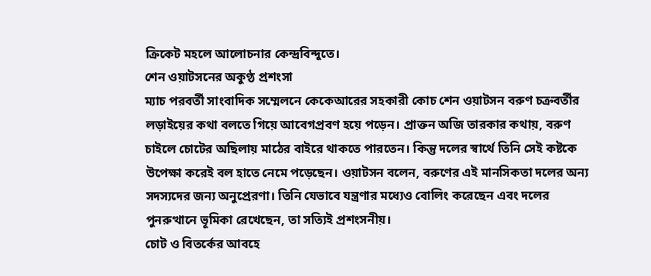ক্রিকেট মহলে আলোচনার কেন্দ্রবিন্দুতে।
শেন ওয়াটসনের অকুণ্ঠ প্রশংসা
ম্যাচ পরবর্তী সাংবাদিক সম্মেলনে কেকেআরের সহকারী কোচ শেন ওয়াটসন বরুণ চক্রবর্তীর লড়াইয়ের কথা বলতে গিয়ে আবেগপ্রবণ হয়ে পড়েন। প্রাক্তন অজি তারকার কথায়, বরুণ চাইলে চোটের অছিলায় মাঠের বাইরে থাকতে পারতেন। কিন্তু দলের স্বার্থে তিনি সেই কষ্টকে উপেক্ষা করেই বল হাতে নেমে পড়েছেন। ওয়াটসন বলেন, বরুণের এই মানসিকতা দলের অন্য সদস্যদের জন্য অনুপ্রেরণা। তিনি যেভাবে যন্ত্রণার মধ্যেও বোলিং করেছেন এবং দলের পুনরুত্থানে ভূমিকা রেখেছেন, তা সত্যিই প্রশংসনীয়।
চোট ও বিতর্কের আবহে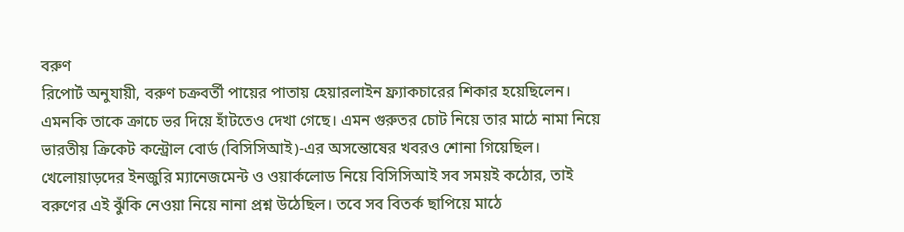বরুণ
রিপোর্ট অনুযায়ী, বরুণ চক্রবর্তী পায়ের পাতায় হেয়ারলাইন ফ্র্যাকচারের শিকার হয়েছিলেন। এমনকি তাকে ক্রাচে ভর দিয়ে হাঁটতেও দেখা গেছে। এমন গুরুতর চোট নিয়ে তার মাঠে নামা নিয়ে ভারতীয় ক্রিকেট কন্ট্রোল বোর্ড (বিসিসিআই)-এর অসন্তোষের খবরও শোনা গিয়েছিল। খেলোয়াড়দের ইনজুরি ম্যানেজমেন্ট ও ওয়ার্কলোড নিয়ে বিসিসিআই সব সময়ই কঠোর, তাই বরুণের এই ঝুঁকি নেওয়া নিয়ে নানা প্রশ্ন উঠেছিল। তবে সব বিতর্ক ছাপিয়ে মাঠে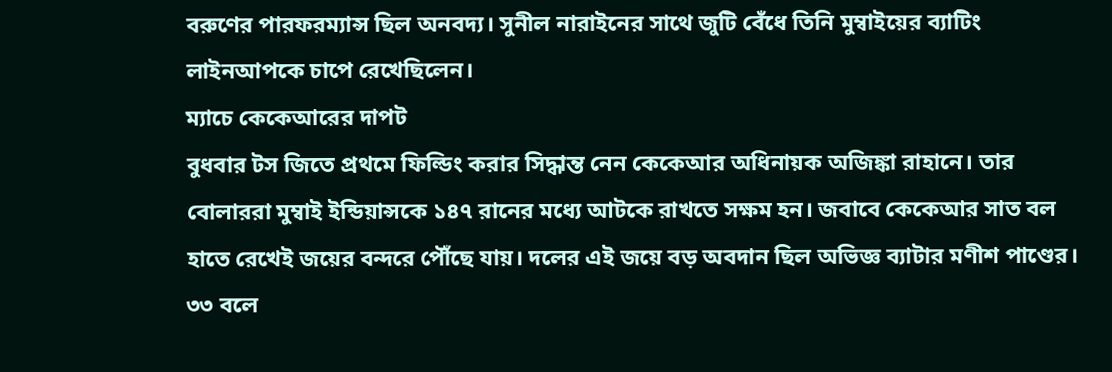বরুণের পারফরম্যান্স ছিল অনবদ্য। সুনীল নারাইনের সাথে জুটি বেঁধে তিনি মুম্বাইয়ের ব্যাটিং লাইনআপকে চাপে রেখেছিলেন।
ম্যাচে কেকেআরের দাপট
বুধবার টস জিতে প্রথমে ফিল্ডিং করার সিদ্ধান্ত নেন কেকেআর অধিনায়ক অজিঙ্কা রাহানে। তার বোলাররা মুম্বাই ইন্ডিয়ান্সকে ১৪৭ রানের মধ্যে আটকে রাখতে সক্ষম হন। জবাবে কেকেআর সাত বল হাতে রেখেই জয়ের বন্দরে পৌঁছে যায়। দলের এই জয়ে বড় অবদান ছিল অভিজ্ঞ ব্যাটার মণীশ পাণ্ডের। ৩৩ বলে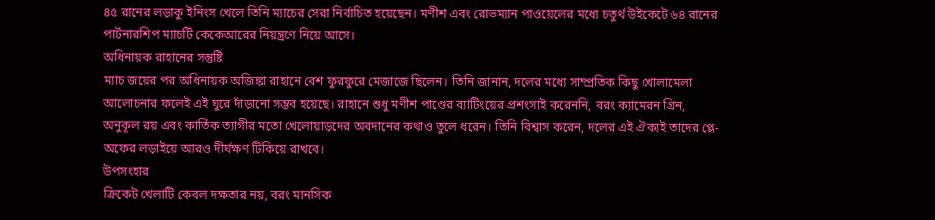৪৫ রানের লড়াকু ইনিংস খেলে তিনি ম্যাচের সেরা নির্বাচিত হয়েছেন। মণীশ এবং রোভম্যান পাওয়েলের মধ্যে চতুর্থ উইকেটে ৬৪ রানের পার্টনারশিপ ম্যাচটি কেকেআরের নিয়ন্ত্রণে নিয়ে আসে।
অধিনায়ক রাহানের সন্তুষ্টি
ম্যাচ জয়ের পর অধিনায়ক অজিঙ্কা রাহানে বেশ ফুরফুরে মেজাজে ছিলেন। তিনি জানান, দলের মধ্যে সাম্প্রতিক কিছু খোলামেলা আলোচনার ফলেই এই ঘুরে দাঁড়ানো সম্ভব হয়েছে। রাহানে শুধু মণীশ পাণ্ডের ব্যাটিংয়ের প্রশংসাই করেননি, বরং ক্যামেরন গ্রিন, অনুকূল রয় এবং কার্তিক ত্যাগীর মতো খেলোয়াড়দের অবদানের কথাও তুলে ধরেন। তিনি বিশ্বাস করেন, দলের এই ঐক্যই তাদের প্লে-অফের লড়াইয়ে আরও দীর্ঘক্ষণ টিকিয়ে রাখবে।
উপসংহার
ক্রিকেট খেলাটি কেবল দক্ষতার নয়, বরং মানসিক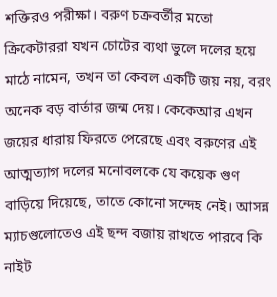শক্তিরও পরীক্ষা। বরুণ চক্রবর্তীর মতো ক্রিকেটাররা যখন চোটের ব্যথা ভুলে দলের হয়ে মাঠে নামেন, তখন তা কেবল একটি জয় নয়, বরং অনেক বড় বার্তার জন্ম দেয়। কেকেআর এখন জয়ের ধারায় ফিরতে পেরেছে এবং বরুণের এই আত্মত্যাগ দলের মনোবলকে যে কয়েক গুণ বাড়িয়ে দিয়েছে, তাতে কোনো সন্দেহ নেই। আসন্ন ম্যাচগুলোতেও এই ছন্দ বজায় রাখতে পারবে কি নাইট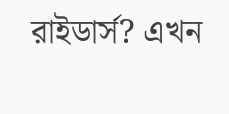রাইডার্স? এখন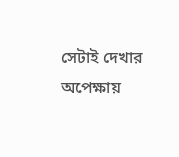সেটাই দেখার অপেক্ষায়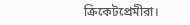ক্রিকেটপ্রেমীরা।